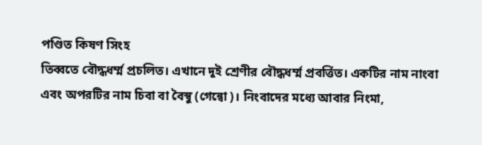পণ্ডিত কিষণ সিংহ
তিব্বতে বৌদ্ধধর্ম্ম প্রচলিত। এখানে দুই শ্রেণীর বৌদ্ধধর্ম্ম প্রবর্ত্তিত। একটির নাম নাংবা এবং অপরটির নাম চিবা বা বৈস্বু (গেন্বো)। নিংবাদের মধ্যে আবার নিংমা,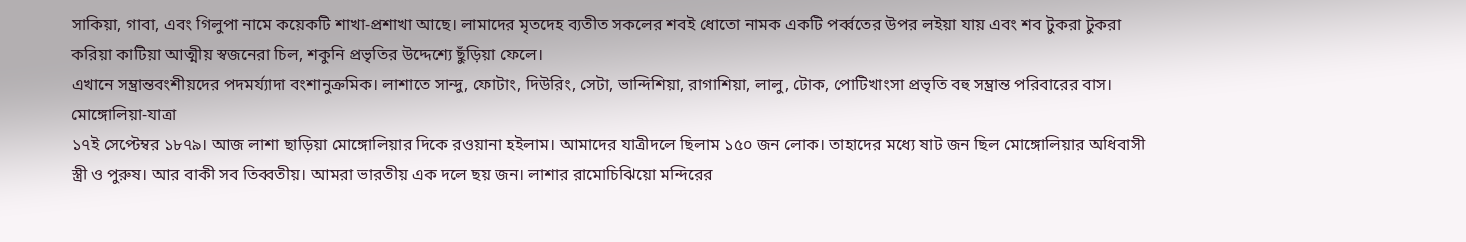সাকিয়া, গাবা, এবং গিলুপা নামে কয়েকটি শাখা-প্রশাখা আছে। লামাদের মৃতদেহ ব্যতীত সকলের শবই ধোতো নামক একটি পর্ব্বতের উপর লইয়া যায় এবং শব টুকরা টুকরা করিয়া কাটিয়া আত্মীয় স্বজনেরা চিল, শকুনি প্রভৃতির উদ্দেশ্যে ছুঁড়িয়া ফেলে।
এখানে সম্ভ্রান্তবংশীয়দের পদমর্য্যাদা বংশানুক্রমিক। লাশাতে সান্দু, ফোটাং, দিউরিং, সেটা, ভান্দিশিয়া, রাগাশিয়া, লালু, টোক, পোটিখাংসা প্রভৃতি বহু সম্ভ্রান্ত পরিবারের বাস।
মোঙ্গোলিয়া-যাত্রা
১৭ই সেপ্টেম্বর ১৮৭৯। আজ লাশা ছাড়িয়া মোঙ্গোলিয়ার দিকে রওয়ানা হইলাম। আমাদের যাত্রীদলে ছিলাম ১৫০ জন লোক। তাহাদের মধ্যে ষাট জন ছিল মোঙ্গোলিয়ার অধিবাসী স্ত্রী ও পুরুষ। আর বাকী সব তিব্বতীয়। আমরা ভারতীয় এক দলে ছয় জন। লাশার রামোচিঝিয়ো মন্দিরের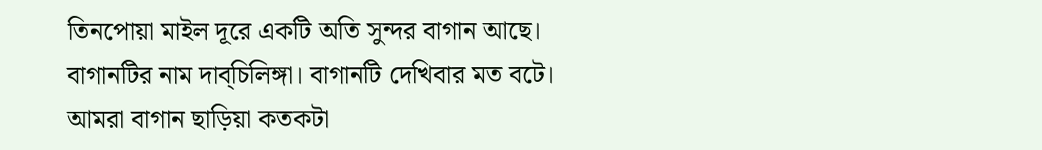তিনপোয়া মাইল দূরে একটি অতি সুন্দর বাগান আছে। বাগানটির নাম দাব্চিলিঙ্গা। বাগানটি দেখিবার মত বটে। আমরা বাগান ছাড়িয়া কতকটা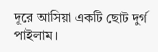দূরে আসিয়া একটি ছোট দুর্গ পাইলাম।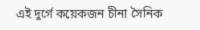এই দুর্গে কয়েকজন চীনা সৈনিক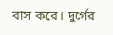বাস করে। দুর্গের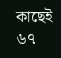কাছেই
৬৭